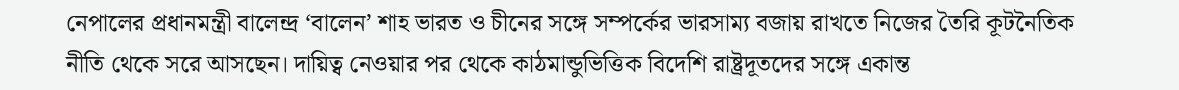নেপালের প্রধানমন্ত্রী বালেন্দ্র ‘বালেন’ শাহ ভারত ও চীনের সঙ্গে সম্পর্কের ভারসাম্য বজায় রাখতে নিজের তৈরি কূটনৈতিক নীতি থেকে সরে আসছেন। দায়িত্ব নেওয়ার পর থেকে কাঠমান্ডুভিত্তিক বিদেশি রাষ্ট্রদূতদের সঙ্গে একান্ত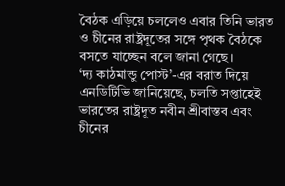বৈঠক এড়িয়ে চললেও এবার তিনি ভারত ও চীনের রাষ্ট্রদূতের সঙ্গে পৃথক বৈঠকে বসতে যাচ্ছেন বলে জানা গেছে।
‘দ্য কাঠমান্ডু পোস্ট’-এর বরাত দিয়ে এনডিটিভি জানিয়েছে, চলতি সপ্তাহেই ভারতের রাষ্ট্রদূত নবীন শ্রীবাস্তব এবং চীনের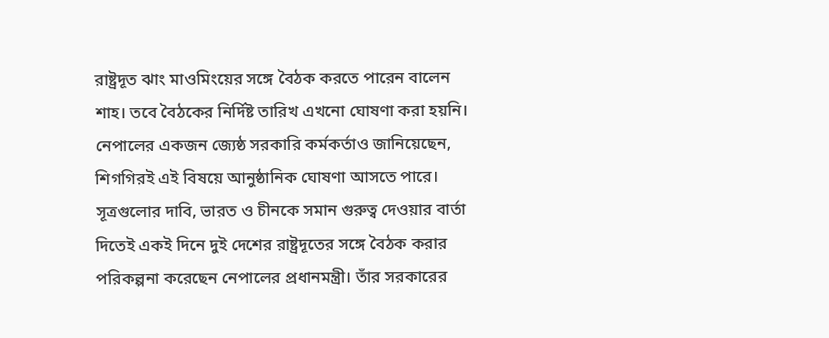রাষ্ট্রদূত ঝাং মাওমিংয়ের সঙ্গে বৈঠক করতে পারেন বালেন শাহ। তবে বৈঠকের নির্দিষ্ট তারিখ এখনো ঘোষণা করা হয়নি। নেপালের একজন জ্যেষ্ঠ সরকারি কর্মকর্তাও জানিয়েছেন, শিগগিরই এই বিষয়ে আনুষ্ঠানিক ঘোষণা আসতে পারে।
সূত্রগুলোর দাবি, ভারত ও চীনকে সমান গুরুত্ব দেওয়ার বার্তা দিতেই একই দিনে দুই দেশের রাষ্ট্রদূতের সঙ্গে বৈঠক করার পরিকল্পনা করেছেন নেপালের প্রধানমন্ত্রী। তাঁর সরকারের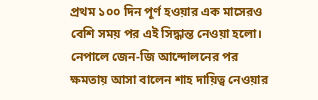প্রথম ১০০ দিন পূর্ণ হওয়ার এক মাসেরও বেশি সময় পর এই সিদ্ধান্ত নেওয়া হলো।
নেপালে জেন-জি আন্দোলনের পর ক্ষমতায় আসা বালেন শাহ দায়িত্ব নেওয়ার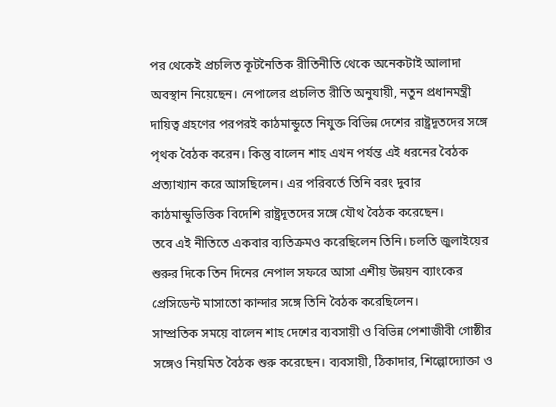পর থেকেই প্রচলিত কূটনৈতিক রীতিনীতি থেকে অনেকটাই আলাদা অবস্থান নিয়েছেন। নেপালের প্রচলিত রীতি অনুযায়ী, নতুন প্রধানমন্ত্রী দায়িত্ব গ্রহণের পরপরই কাঠমান্ডুতে নিযুক্ত বিভিন্ন দেশের রাষ্ট্রদূতদের সঙ্গে পৃথক বৈঠক করেন। কিন্তু বালেন শাহ এখন পর্যন্ত এই ধরনের বৈঠক প্রত্যাখ্যান করে আসছিলেন। এর পরিবর্তে তিনি বরং দুবার কাঠমান্ডুভিত্তিক বিদেশি রাষ্ট্রদূতদের সঙ্গে যৌথ বৈঠক করেছেন।
তবে এই নীতিতে একবার ব্যতিক্রমও করেছিলেন তিনি। চলতি জুলাইয়ের শুরুর দিকে তিন দিনের নেপাল সফরে আসা এশীয় উন্নয়ন ব্যাংকের প্রেসিডেন্ট মাসাতো কান্দার সঙ্গে তিনি বৈঠক করেছিলেন।
সাম্প্রতিক সময়ে বালেন শাহ দেশের ব্যবসায়ী ও বিভিন্ন পেশাজীবী গোষ্ঠীর সঙ্গেও নিয়মিত বৈঠক শুরু করেছেন। ব্যবসায়ী, ঠিকাদার, শিল্পোদ্যোক্তা ও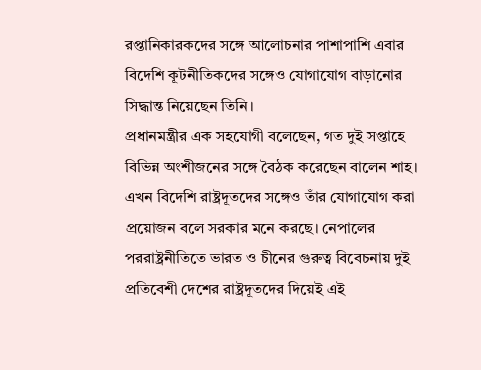রপ্তানিকারকদের সঙ্গে আলোচনার পাশাপাশি এবার বিদেশি কূটনীতিকদের সঙ্গেও যোগাযোগ বাড়ানোর সিদ্ধান্ত নিয়েছেন তিনি।
প্রধানমন্ত্রীর এক সহযোগী বলেছেন, গত দুই সপ্তাহে বিভিন্ন অংশীজনের সঙ্গে বৈঠক করেছেন বালেন শাহ। এখন বিদেশি রাষ্ট্রদূতদের সঙ্গেও তাঁর যোগাযোগ করা প্রয়োজন বলে সরকার মনে করছে। নেপালের পররাষ্ট্রনীতিতে ভারত ও চীনের গুরুত্ব বিবেচনায় দুই প্রতিবেশী দেশের রাষ্ট্রদূতদের দিয়েই এই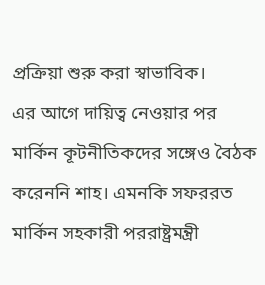প্রক্রিয়া শুরু করা স্বাভাবিক।
এর আগে দায়িত্ব নেওয়ার পর মার্কিন কূটনীতিকদের সঙ্গেও বৈঠক করেননি শাহ। এমনকি সফররত মার্কিন সহকারী পররাষ্ট্রমন্ত্রী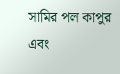সামির পল কাপুর এবং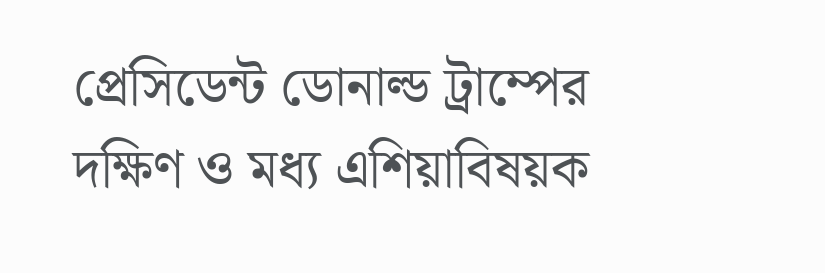প্রেসিডেন্ট ডোনাল্ড ট্রাম্পের দক্ষিণ ও মধ্য এশিয়াবিষয়ক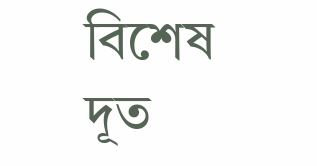বিশেষ দূত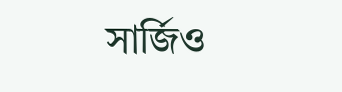সার্জিও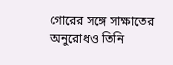গোরের সঙ্গে সাক্ষাতের অনুরোধও তিনি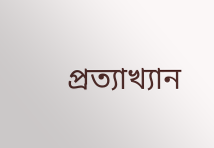প্রত্যাখ্যান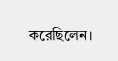করেছিলেন।